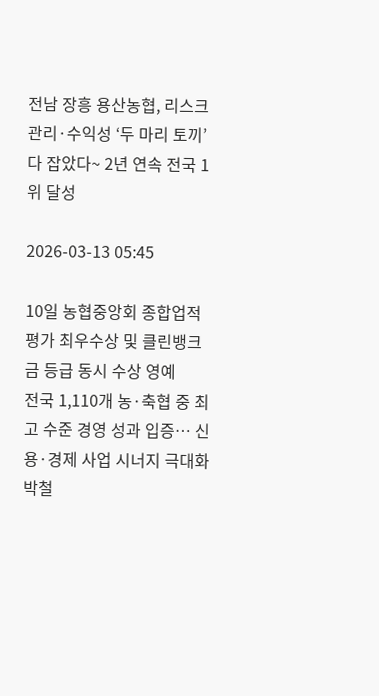전남 장흥 용산농협, 리스크 관리·수익성 ‘두 마리 토끼’ 다 잡았다~ 2년 연속 전국 1위 달성

2026-03-13 05:45

10일 농협중앙회 종합업적평가 최우수상 및 클린뱅크 금 등급 동시 수상 영예
전국 1,110개 농·축협 중 최고 수준 경영 성과 입증… 신용·경제 사업 시너지 극대화
박철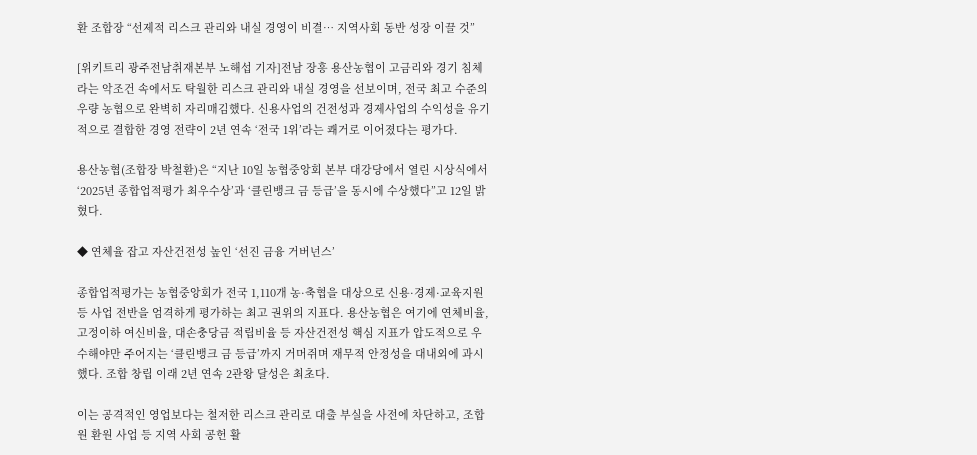환 조합장 “선제적 리스크 관리와 내실 경영이 비결… 지역사회 동반 성장 이끌 것”

[위키트리 광주전남취재본부 노해섭 기자]전남 장흥 용산농협이 고금리와 경기 침체라는 악조건 속에서도 탁월한 리스크 관리와 내실 경영을 선보이며, 전국 최고 수준의 우량 농협으로 완벽히 자리매김했다. 신용사업의 건전성과 경제사업의 수익성을 유기적으로 결합한 경영 전략이 2년 연속 ‘전국 1위’라는 쾌거로 이어졌다는 평가다.

용산농협(조합장 박철환)은 “지난 10일 농협중앙회 본부 대강당에서 열린 시상식에서 ‘2025년 종합업적평가 최우수상’과 ‘클린뱅크 금 등급’을 동시에 수상했다”고 12일 밝혔다.

◆ 연체율 잡고 자산건전성 높인 ‘선진 금융 거버넌스’

종합업적평가는 농협중앙회가 전국 1,110개 농·축협을 대상으로 신용·경제·교육지원 등 사업 전반을 엄격하게 평가하는 최고 권위의 지표다. 용산농협은 여기에 연체비율, 고정이하 여신비율, 대손충당금 적립비율 등 자산건전성 핵심 지표가 압도적으로 우수해야만 주어지는 ‘클린뱅크 금 등급’까지 거머쥐며 재무적 안정성을 대내외에 과시했다. 조합 창립 이래 2년 연속 2관왕 달성은 최초다.

이는 공격적인 영업보다는 철저한 리스크 관리로 대출 부실을 사전에 차단하고, 조합원 환원 사업 등 지역 사회 공헌 활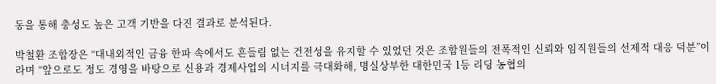동을 통해 충성도 높은 고객 기반을 다진 결과로 분석된다.

박철환 조합장은 “대내외적인 금융 한파 속에서도 흔들림 없는 건전성을 유지할 수 있었던 것은 조합원들의 전폭적인 신뢰와 임직원들의 선제적 대응 덕분”이라며 “앞으로도 정도 경영을 바탕으로 신용과 경제사업의 시너지를 극대화해, 명실상부한 대한민국 1등 리딩 농협의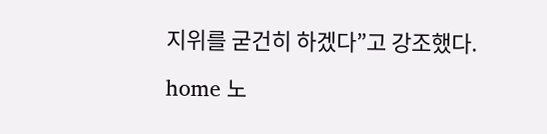지위를 굳건히 하겠다”고 강조했다.

home 노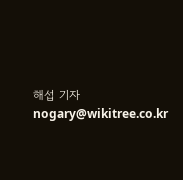해섭 기자 nogary@wikitree.co.kr